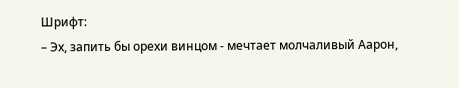Шрифт:
– Эх, запить бы орехи винцом - мечтает молчаливый Аарон,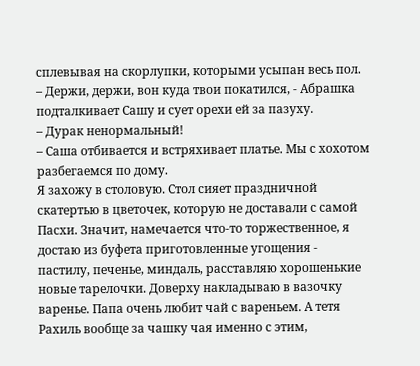сплевывая на скорлупки, которыми усыпан весь пол.
– Держи, держи, вон куда твои покатился, - Абрашка подталкивает Сашу и сует орехи ей за пазуху.
– Дурак ненормальный!
– Саша отбивается и встряхивает платье. Мы с хохотом разбегаемся по дому.
Я захожу в столовую. Стол сияет праздничной скатертью в цветочек, которую не доставали с самой Пасхи. Значит, намечается что-то торжественное, я достаю из буфета приготовленные угощения - пастилу, печенье, миндаль, расставляю хорошенькие новые тарелочки. Доверху накладываю в вазочку варенье. Папа очень любит чай с вареньем. А тетя Рахиль вообще за чашку чая именно с этим,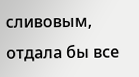сливовым, отдала бы все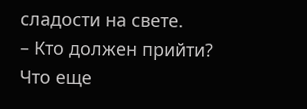сладости на свете.
– Кто должен прийти? Что еще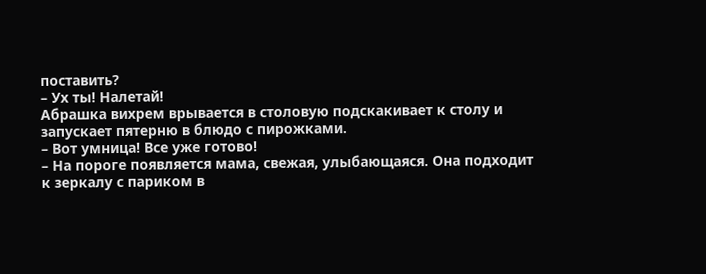поставить?
– Ух ты! Налетай!
Абрашка вихрем врывается в столовую подскакивает к столу и запускает пятерню в блюдо с пирожками.
– Вот умница! Все уже готово!
– На пороге появляется мама, свежая, улыбающаяся. Она подходит к зеркалу с париком в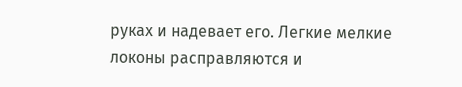руках и надевает его. Легкие мелкие локоны расправляются и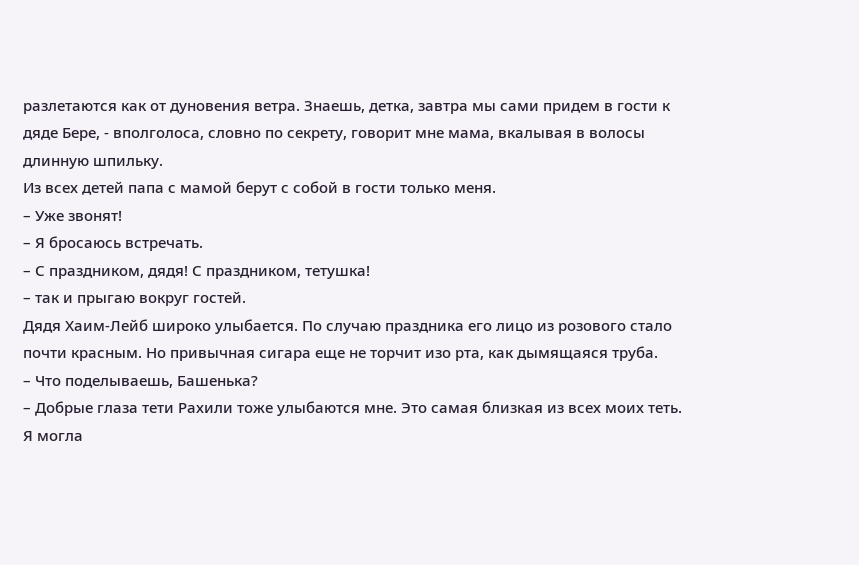разлетаются как от дуновения ветра. Знаешь, детка, завтра мы сами придем в гости к дяде Бере, - вполголоса, словно по секрету, говорит мне мама, вкалывая в волосы длинную шпильку.
Из всех детей папа с мамой берут с собой в гости только меня.
– Уже звонят!
– Я бросаюсь встречать.
– С праздником, дядя! С праздником, тетушка!
– так и прыгаю вокруг гостей.
Дядя Хаим-Лейб широко улыбается. По случаю праздника его лицо из розового стало почти красным. Но привычная сигара еще не торчит изо рта, как дымящаяся труба.
– Что поделываешь, Башенька?
– Добрые глаза тети Рахили тоже улыбаются мне. Это самая близкая из всех моих теть. Я могла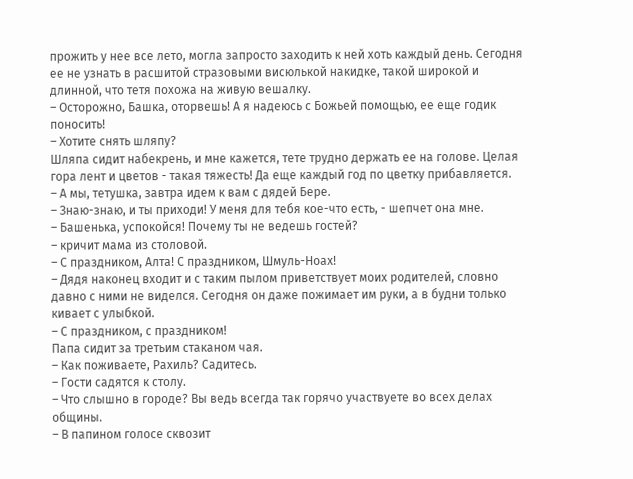прожить у нее все лето, могла запросто заходить к ней хоть каждый день. Сегодня ее не узнать в расшитой стразовыми висюлькой накидке, такой широкой и длинной, что тетя похожа на живую вешалку.
– Осторожно, Башка, оторвешь! А я надеюсь с Божьей помощью, ее еще годик поносить!
– Хотите снять шляпу?
Шляпа сидит набекрень, и мне кажется, тете трудно держать ее на голове. Целая гора лент и цветов - такая тяжесть! Да еще каждый год по цветку прибавляется.
– А мы, тетушка, завтра идем к вам с дядей Бере.
– Знаю-знаю, и ты приходи! У меня для тебя кое-что есть, - шепчет она мне.
– Башенька, успокойся! Почему ты не ведешь гостей?
– кричит мама из столовой.
– С праздником, Алта! С праздником, Шмуль-Ноах!
– Дядя наконец входит и с таким пылом приветствует моих родителей, словно давно с ними не виделся. Сегодня он даже пожимает им руки, а в будни только кивает с улыбкой.
– С праздником, с праздником!
Папа сидит за третьим стаканом чая.
– Как поживаете, Рахиль? Садитесь.
– Гости садятся к столу.
– Что слышно в городе? Вы ведь всегда так горячо участвуете во всех делах общины.
– В папином голосе сквозит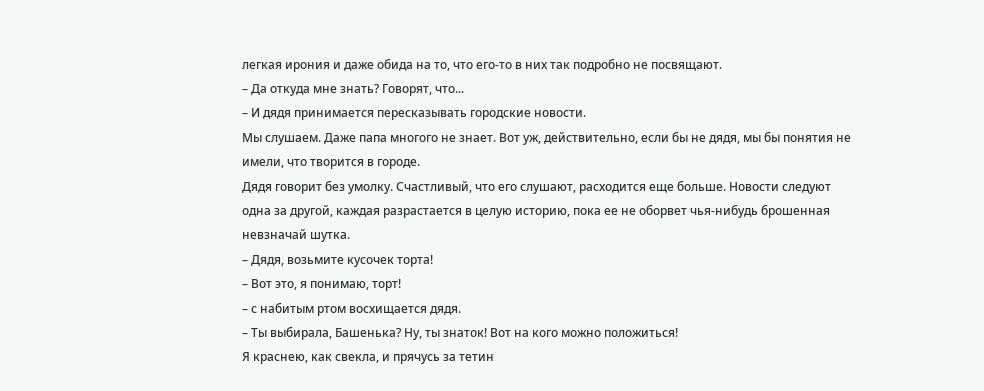легкая ирония и даже обида на то, что его-то в них так подробно не посвящают.
– Да откуда мне знать? Говорят, что...
– И дядя принимается пересказывать городские новости.
Мы слушаем. Даже папа многого не знает. Вот уж, действительно, если бы не дядя, мы бы понятия не имели, что творится в городе.
Дядя говорит без умолку. Счастливый, что его слушают, расходится еще больше. Новости следуют одна за другой, каждая разрастается в целую историю, пока ее не оборвет чья-нибудь брошенная невзначай шутка.
– Дядя, возьмите кусочек торта!
– Вот это, я понимаю, торт!
– с набитым ртом восхищается дядя.
– Ты выбирала, Башенька? Ну, ты знаток! Вот на кого можно положиться!
Я краснею, как свекла, и прячусь за тетин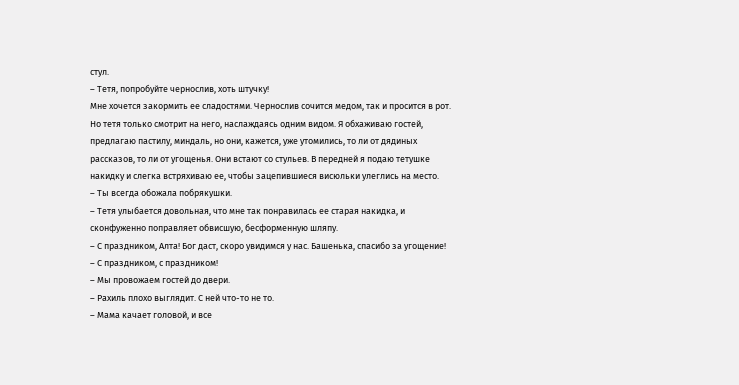стул.
– Тетя, попробуйте чернослив, хоть штучку!
Мне хочется закормить ее сладостями. Чернослив сочится медом, так и просится в рот. Но тетя только смотрит на него, наслаждаясь одним видом. Я обхаживаю гостей, предлагаю пастилу, миндаль, но они, кажется, уже утомились, то ли от дядиных рассказов, то ли от угощенья. Они встают со стульев. В передней я подаю тетушке накидку и слегка встряхиваю ее, чтобы зацепившиеся висюльки улеглись на место.
– Ты всегда обожала побрякушки.
– Тетя улыбается довольная, что мне так понравилась ее старая накидка, и сконфуженно поправляет обвисшую, бесформенную шляпу.
– С праздником, Алта! Бог даст, скоро увидимся у нас. Башенька, спасибо за угощение!
– С праздником, с праздником!
– Мы провожаем гостей до двери.
– Рахиль плохо выглядит. С ней что-то не то.
– Мама качает головой, и все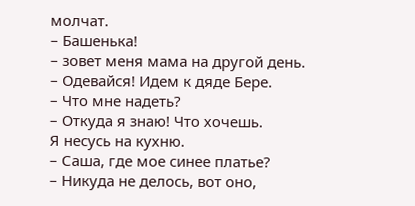молчат.
– Башенька!
– зовет меня мама на другой день.
– Одевайся! Идем к дяде Бере.
– Что мне надеть?
– Откуда я знаю! Что хочешь.
Я несусь на кухню.
– Саша, где мое синее платье?
– Никуда не делось, вот оно,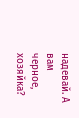надевай. А вам черное, хозяйка?